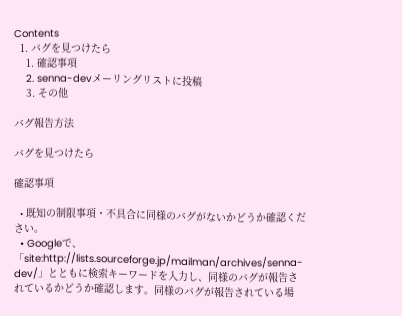Contents
  1. バグを見つけたら
    1. 確認事項
    2. senna-devメーリングリストに投稿
    3. その他

バグ報告方法

バグを見つけたら

確認事項

  • 既知の制限事項・不具合に同様のバグがないかどうか確認ください。
  • Googleで、「site:http://lists.sourceforge.jp/mailman/archives/senna-dev/」とともに検索キーワードを入力し、同様のバグが報告されているかどうか確認します。同様のバグが報告されている場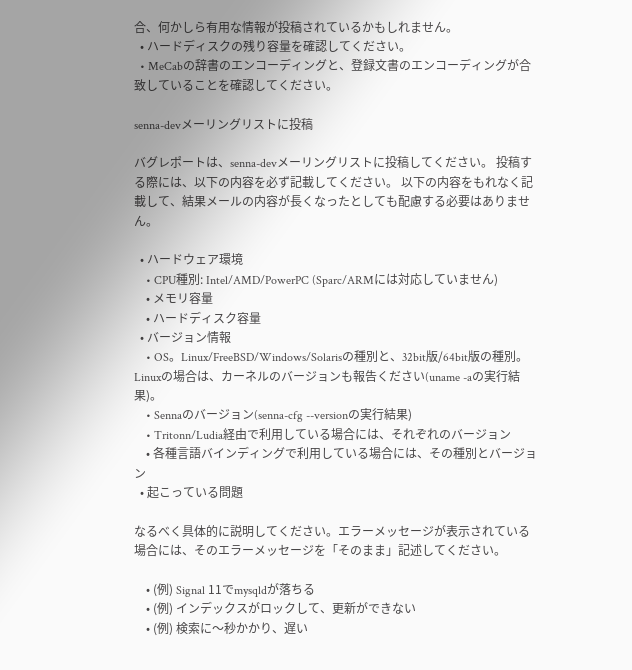合、何かしら有用な情報が投稿されているかもしれません。
  • ハードディスクの残り容量を確認してください。
  • MeCabの辞書のエンコーディングと、登録文書のエンコーディングが合致していることを確認してください。

senna-devメーリングリストに投稿

バグレポートは、senna-devメーリングリストに投稿してください。 投稿する際には、以下の内容を必ず記載してください。 以下の内容をもれなく記載して、結果メールの内容が長くなったとしても配慮する必要はありません。

  • ハードウェア環境
    • CPU種別: Intel/AMD/PowerPC (Sparc/ARMには対応していません)
    • メモリ容量
    • ハードディスク容量
  • バージョン情報
    • OS。Linux/FreeBSD/Windows/Solarisの種別と、32bit版/64bit版の種別。Linuxの場合は、カーネルのバージョンも報告ください(uname -aの実行結果)。
    • Sennaのバージョン(senna-cfg --versionの実行結果)
    • Tritonn/Ludia経由で利用している場合には、それぞれのバージョン
    • 各種言語バインディングで利用している場合には、その種別とバージョン
  • 起こっている問題

なるべく具体的に説明してください。エラーメッセージが表示されている場合には、そのエラーメッセージを「そのまま」記述してください。

    • (例) Signal 11でmysqldが落ちる
    • (例) インデックスがロックして、更新ができない
    • (例) 検索に〜秒かかり、遅い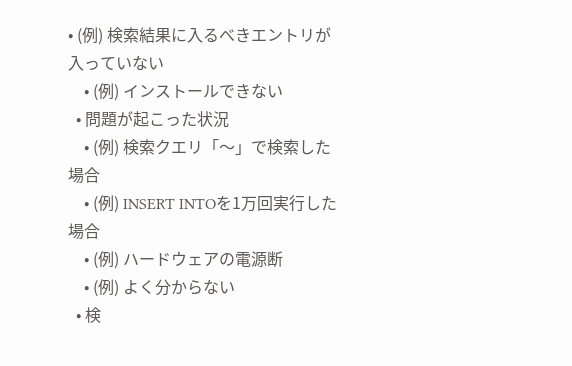• (例) 検索結果に入るべきエントリが入っていない
    • (例) インストールできない
  • 問題が起こった状況
    • (例) 検索クエリ「〜」で検索した場合
    • (例) INSERT INTOを1万回実行した場合
    • (例) ハードウェアの電源断
    • (例) よく分からない
  • 検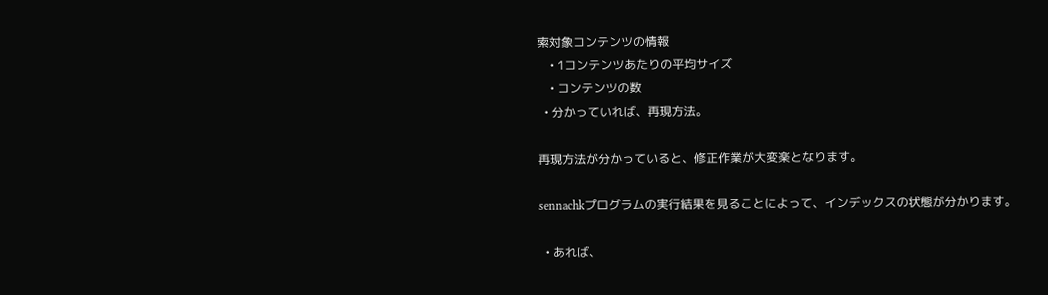索対象コンテンツの情報
    • 1コンテンツあたりの平均サイズ
    • コンテンツの数
  • 分かっていれば、再現方法。

再現方法が分かっていると、修正作業が大変楽となります。

sennachkプログラムの実行結果を見ることによって、インデックスの状態が分かります。

  • あれば、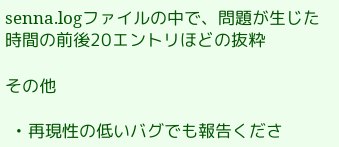senna.logファイルの中で、問題が生じた時間の前後20エントリほどの抜粋

その他

  • 再現性の低いバグでも報告くださ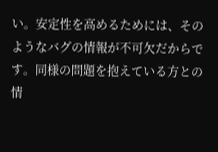い。安定性を高めるためには、そのようなバグの情報が不可欠だからです。同様の問題を抱えている方との情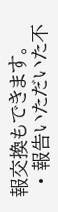報交換もできます。
  • 報告いただいた不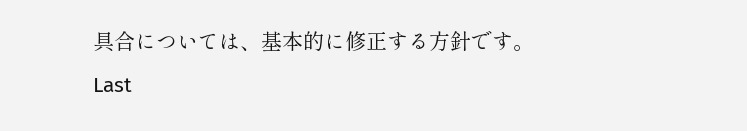具合については、基本的に修正する方針です。
Last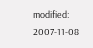modified: 2007-11-08